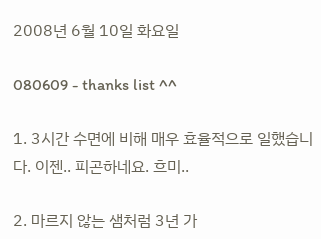2008년 6월 10일 화요일

080609 - thanks list ^^

1. 3시간 수면에 비해 매우 효율적으로 일했습니다. 이젠.. 피곤하네요. 흐미..

2. 마르지 않는 샘처럼 3년 가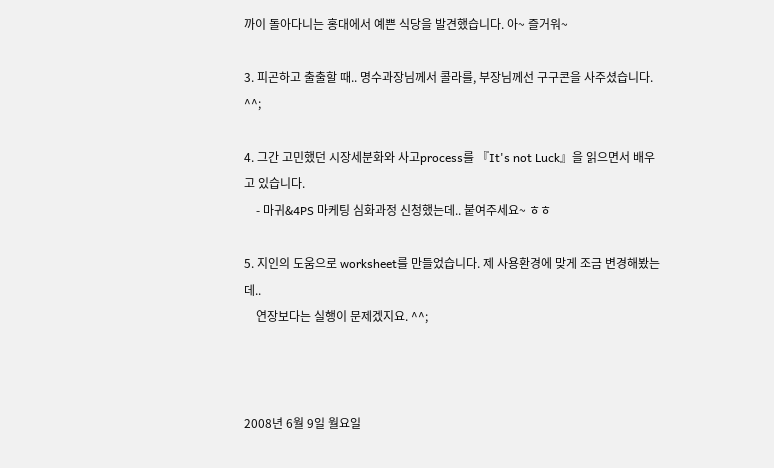까이 돌아다니는 홍대에서 예쁜 식당을 발견했습니다. 아~ 즐거워~

3. 피곤하고 출출할 때.. 명수과장님께서 콜라를, 부장님께선 구구콘을 사주셨습니다. ^^;

4. 그간 고민했던 시장세분화와 사고process를 『It's not Luck』을 읽으면서 배우고 있습니다.
    - 마귀&4PS 마케팅 심화과정 신청했는데.. 붙여주세요~ ㅎㅎ

5. 지인의 도움으로 worksheet를 만들었습니다. 제 사용환경에 맞게 조금 변경해봤는데..
    연장보다는 실행이 문제겠지요. ^^;



2008년 6월 9일 월요일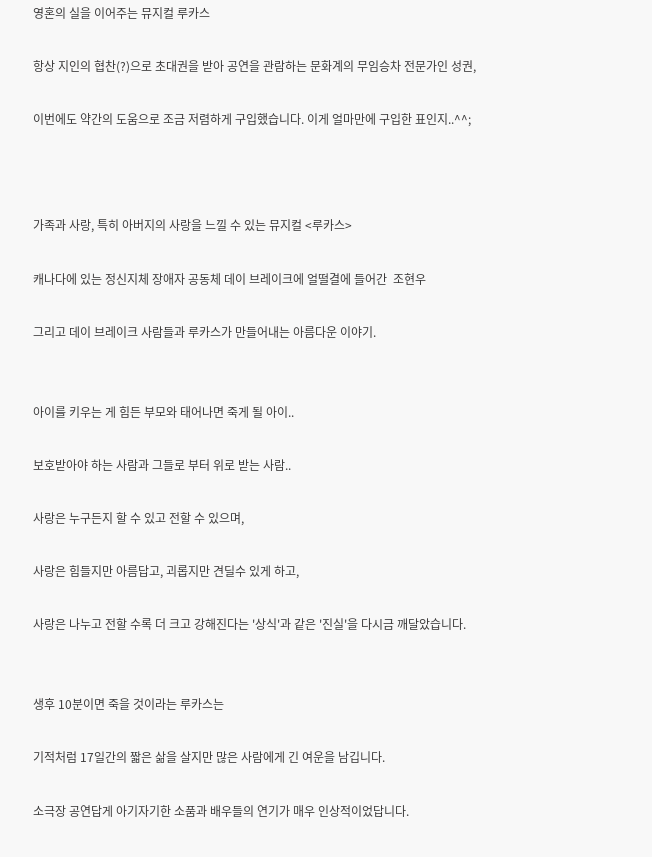영혼의 실을 이어주는 뮤지컬 루카스

항상 지인의 협찬(?)으로 초대권을 받아 공연을 관람하는 문화계의 무임승차 전문가인 성권,

이번에도 약간의 도움으로 조금 저렴하게 구입했습니다. 이게 얼마만에 구입한 표인지..^^;



가족과 사랑, 특히 아버지의 사랑을 느낄 수 있는 뮤지컬 <루카스>

캐나다에 있는 정신지체 장애자 공동체 데이 브레이크에 얼떨결에 들어간  조현우

그리고 데이 브레이크 사람들과 루카스가 만들어내는 아름다운 이야기.


아이를 키우는 게 힘든 부모와 태어나면 죽게 될 아이..

보호받아야 하는 사람과 그들로 부터 위로 받는 사람..

사랑은 누구든지 할 수 있고 전할 수 있으며,

사랑은 힘들지만 아름답고, 괴롭지만 견딜수 있게 하고,

사랑은 나누고 전할 수록 더 크고 강해진다는 '상식'과 같은 '진실'을 다시금 깨달았습니다.


생후 10분이면 죽을 것이라는 루카스는

기적처럼 17일간의 짧은 삶을 살지만 많은 사람에게 긴 여운을 남깁니다.

소극장 공연답게 아기자기한 소품과 배우들의 연기가 매우 인상적이었답니다.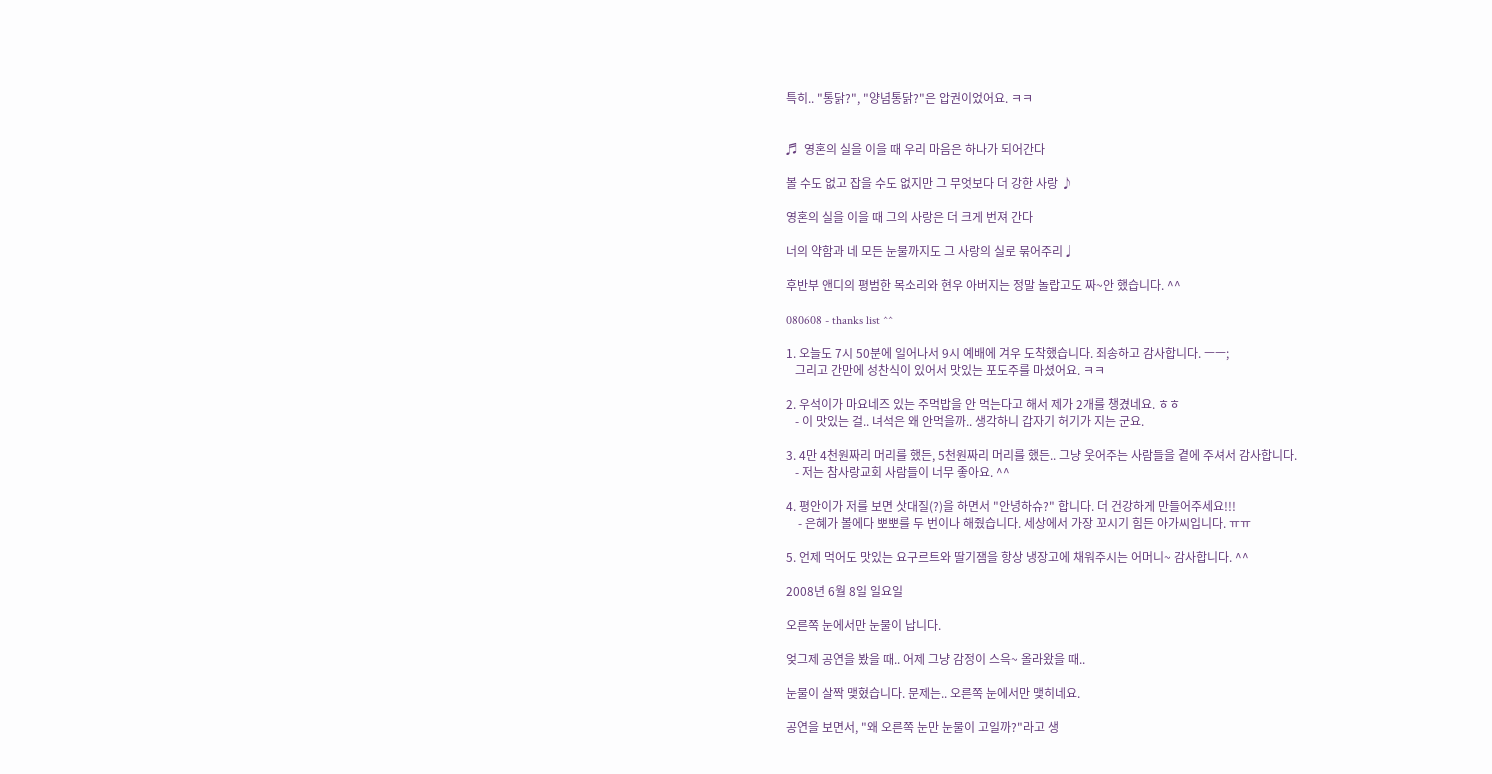특히.. "통닭?", "양념통닭?"은 압권이었어요. ㅋㅋ


♬  영혼의 실을 이을 때 우리 마음은 하나가 되어간다

볼 수도 없고 잡을 수도 없지만 그 무엇보다 더 강한 사랑 ♪

영혼의 실을 이을 때 그의 사랑은 더 크게 번져 간다

너의 약함과 네 모든 눈물까지도 그 사랑의 실로 묶어주리♩

후반부 앤디의 평범한 목소리와 현우 아버지는 정말 놀랍고도 짜~안 했습니다. ^^

080608 - thanks list ^^

1. 오늘도 7시 50분에 일어나서 9시 예배에 겨우 도착했습니다. 죄송하고 감사합니다. ㅡㅡ;
   그리고 간만에 성찬식이 있어서 맛있는 포도주를 마셨어요. ㅋㅋ

2. 우석이가 마요네즈 있는 주먹밥을 안 먹는다고 해서 제가 2개를 챙겼네요. ㅎㅎ
   - 이 맛있는 걸.. 녀석은 왜 안먹을까.. 생각하니 갑자기 허기가 지는 군요.

3. 4만 4천원짜리 머리를 했든, 5천원짜리 머리를 했든.. 그냥 웃어주는 사람들을 곁에 주셔서 감사합니다.
   - 저는 참사랑교회 사람들이 너무 좋아요. ^^

4. 평안이가 저를 보면 삿대질(?)을 하면서 "안녕하슈?" 합니다. 더 건강하게 만들어주세요!!!
    - 은혜가 볼에다 뽀뽀를 두 번이나 해줬습니다. 세상에서 가장 꼬시기 힘든 아가씨입니다. ㅠㅠ

5. 언제 먹어도 맛있는 요구르트와 딸기잼을 항상 냉장고에 채워주시는 어머니~ 감사합니다. ^^

2008년 6월 8일 일요일

오른쪽 눈에서만 눈물이 납니다.

엊그제 공연을 봤을 때.. 어제 그냥 감정이 스윽~ 올라왔을 때..

눈물이 살짝 맺혔습니다. 문제는.. 오른쪽 눈에서만 맺히네요.

공연을 보면서, "왜 오른쪽 눈만 눈물이 고일까?"라고 생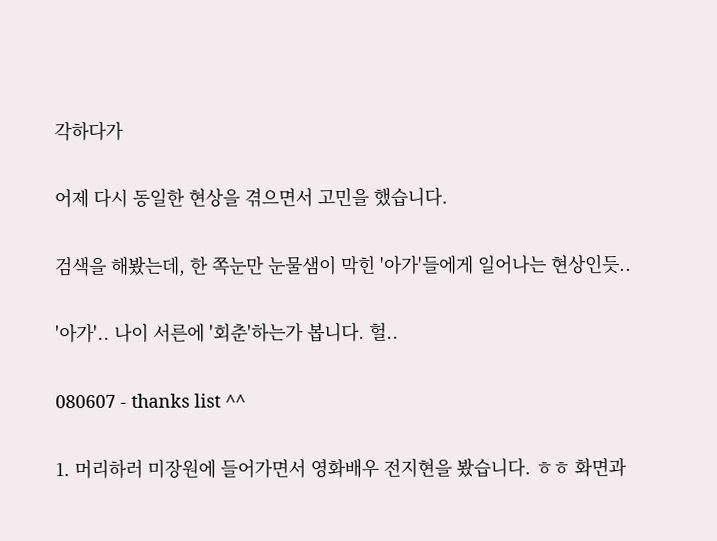각하다가

어제 다시 동일한 현상을 겪으면서 고민을 했습니다.

검색을 해봤는데, 한 쪽눈만 눈물샘이 막힌 '아가'들에게 일어나는 현상인듯..

'아가'.. 나이 서른에 '회춘'하는가 봅니다. 헐..

080607 - thanks list ^^

1. 머리하러 미장원에 들어가면서 영화배우 전지현을 봤습니다. ㅎㅎ 화면과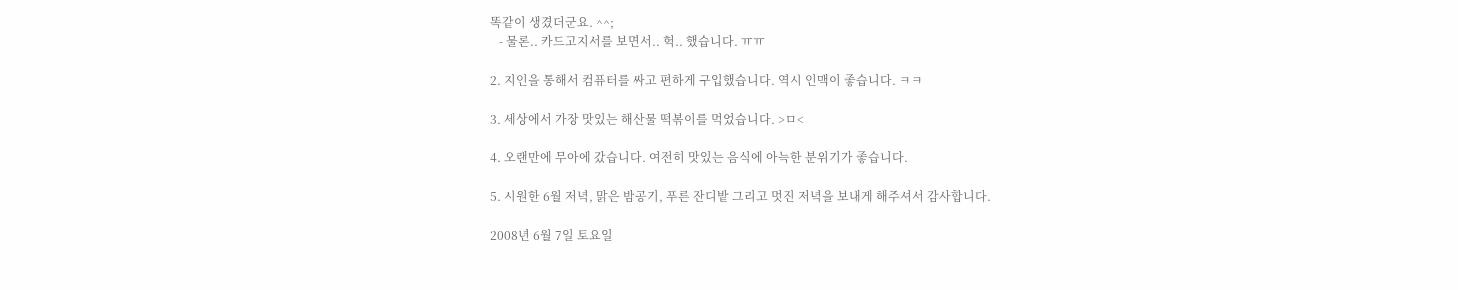똑같이 생겼더군요. ^^;
   - 물론.. 카드고지서를 보면서.. 헉.. 했습니다. ㅠㅠ

2. 지인을 통해서 컴퓨터를 싸고 편하게 구입했습니다. 역시 인맥이 좋습니다. ㅋㅋ

3. 세상에서 가장 맛있는 해산물 떡볶이를 먹었습니다. >ㅁ<

4. 오랜만에 무아에 갔습니다. 여전히 맛있는 음식에 아늑한 분위기가 좋습니다.

5. 시원한 6월 저녁, 맑은 밤공기, 푸른 잔디밭 그리고 멋진 저녁을 보내게 해주셔서 감사합니다.

2008년 6월 7일 토요일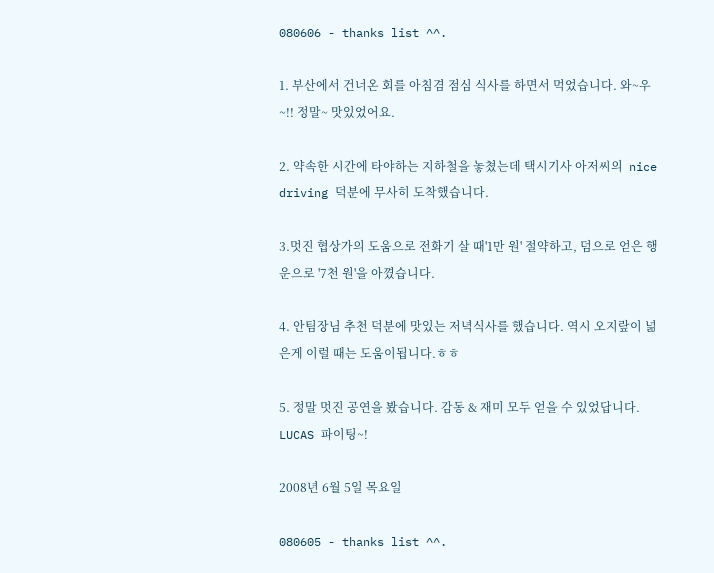080606 - thanks list ^^.

1. 부산에서 건너온 회를 아침겸 점심 식사를 하면서 먹었습니다. 와~우~!! 정말~ 맛있었어요.

2. 약속한 시간에 타야하는 지하철을 놓쳤는데 택시기사 아저씨의  nice driving 덕분에 무사히 도착했습니다.

3.멋진 협상가의 도움으로 전화기 살 때'1만 원' 절약하고, 덤으로 얻은 행운으로 '7천 원'을 아꼈습니다.

4. 안팀장님 추천 덕분에 맛있는 저녁식사를 했습니다. 역시 오지랖이 넒은게 이럴 때는 도움이됩니다.ㅎㅎ

5. 정말 멋진 공연을 봤습니다. 감동 & 재미 모두 얻을 수 있었답니다. LUCAS 파이팅~!

2008년 6월 5일 목요일

080605 - thanks list ^^.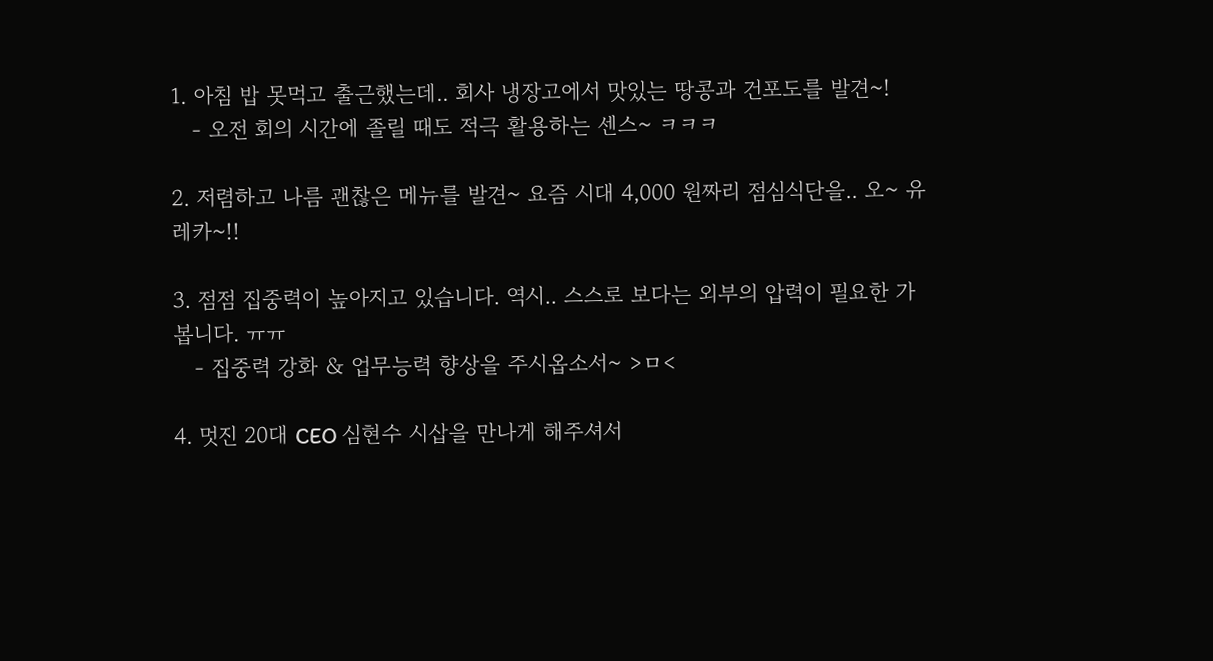1. 아침 밥 못먹고 출근했는데.. 회사 냉장고에서 맛있는 땅콩과 건포도를 발견~!
   - 오전 회의 시간에 졸릴 때도 적극 활용하는 센스~ ㅋㅋㅋ

2. 저렴하고 나름 괜찮은 메뉴를 발견~ 요즘 시대 4,000 원짜리 점심식단을.. 오~ 유레카~!!

3. 점점 집중력이 높아지고 있습니다. 역시.. 스스로 보다는 외부의 압력이 필요한 가 봅니다. ㅠㅠ
   - 집중력 강화 & 업무능력 향상을 주시옵소서~ >ㅁ<

4. 멋진 20대 CEO 심현수 시삽을 만나게 해주셔서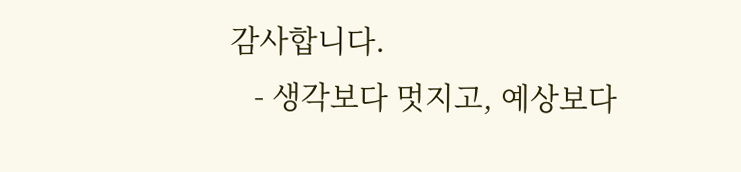감사합니다.
   - 생각보다 멋지고, 예상보다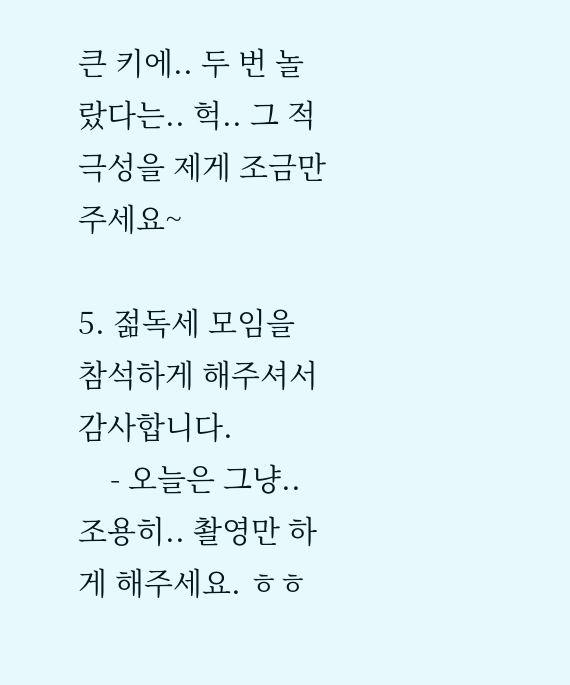큰 키에.. 두 번 놀랐다는.. 헉.. 그 적극성을 제게 조금만 주세요~

5. 젊독세 모임을 참석하게 해주셔서 감사합니다.
    - 오늘은 그냥.. 조용히.. 촬영만 하게 해주세요. ㅎㅎ